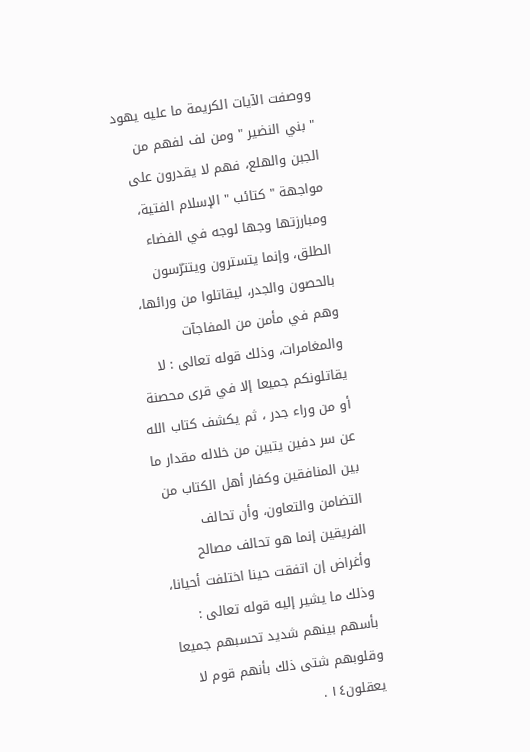ووصفت الآيات الكريمة ما عليه يهود " بني النضير " ومن لف لفهم من الجبن والهلع، فهم لا يقدرون على مواجهة " كتائب " الإسلام الفتية، ومبارزتها وجها لوجه في الفضاء الطلق، وإنما يتسترون ويتترّسون بالحصون والجدر، ليقاتلوا من ورائها، وهم في مأمن من المفاجآت والمغامرات، وذلك قوله تعالى : لا يقاتلونكم جميعا إلا في قرى محصنة أو من وراء جدر ، ثم يكشف كتاب الله عن سر دفين يتبين من خلاله مقدار ما بين المنافقين وكفار أهل الكتاب من التضامن والتعاون، وأن تحالف الفريقين إنما هو تحالف مصالح وأغراض إن اتفقت حينا اختلفت أحيانا، وذلك ما يشير إليه قوله تعالى : بأسهم بينهم شديد تحسبهم جميعا وقلوبهم شتى ذلك بأنهم قوم لا يعقلون١٤ .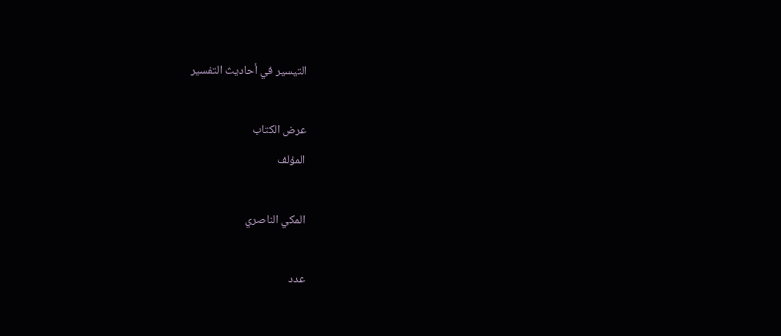التيسير في أحاديث التفسير

عرض الكتاب
المؤلف

المكي الناصري

عدد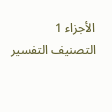الأجزاء 1
التصنيف التفسير